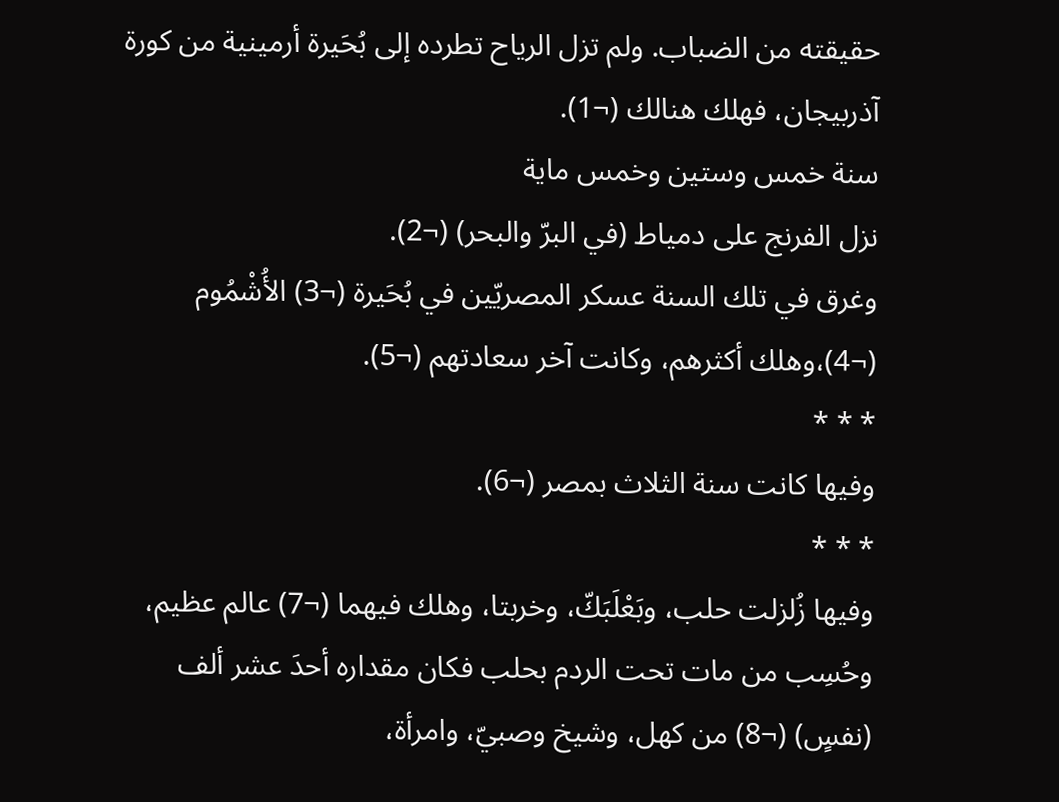حقيقته من الضباب. ولم تزل الرياح تطرده إلى بُحَيرة أرمينية من كورة آذربيجان، فهلك هنالك (¬1).
سنة خمس وستين وخمس ماية
نزل الفرنج على دمياط (في البرّ والبحر) (¬2).
وغرق في تلك السنة عسكر المصريّين في بُحَيرة (¬3) الأُشْمُوم (¬4)،وهلك أكثرهم، وكانت آخر سعادتهم (¬5).
* * *
وفيها كانت سنة الثلاث بمصر (¬6).
* * *
وفيها زُلزلت حلب، وبَعْلَبَكّ، وخربتا، وهلك فيهما (¬7) عالم عظيم، وحُسِب من مات تحت الردم بحلب فكان مقداره أحدَ عشر ألف (نفسٍ) (¬8) من كهل، وشيخ وصبيّ، وامرأة،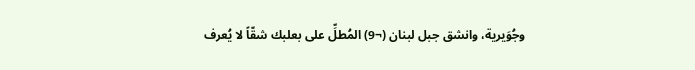وجُوَيرية، وانشق جبل لبنان (¬9) المُطلِّ على بعلبك شقّاً لا يُعرف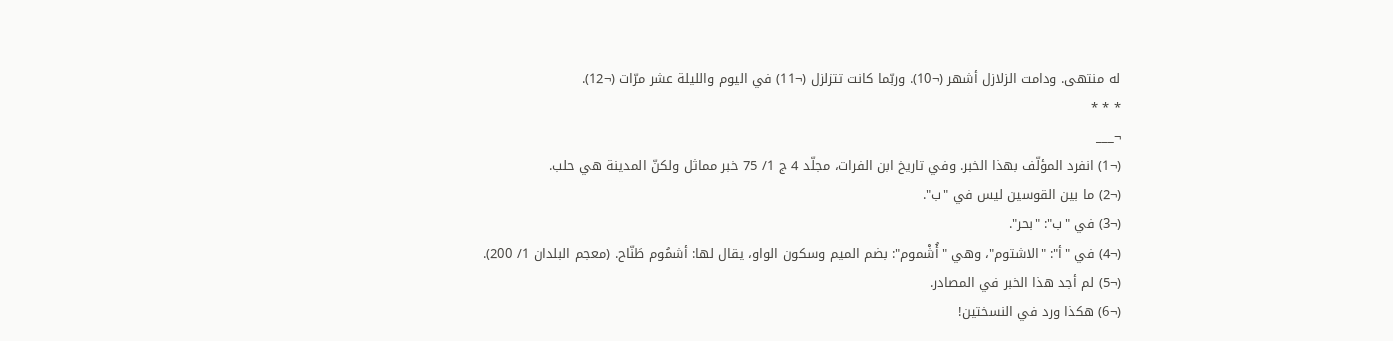له منتهى. ودامت الزلازل أشهر (¬10). وربّما كانت تتزلزل (¬11) في اليوم والليلة عشر مرّات (¬12).
* * *
¬___
(¬1) انفرد المؤلّف بهذا الخبر. وفي تاريخ ابن الفرات، مجلّد 4 ج 1/ 75 خبر مماثل ولكنّ المدينة هي حلب.
(¬2) ما بين القوسين ليس في "ب".
(¬3) في "ب": "بحر".
(¬4) في "أ": "الاشتوم"، وهي "أُشْموم": بضم الميم وسكون الواو، يقال لها: أشمُوم طَنّاح. (معجم البلدان 1/ 200).
(¬5) لم أجد هذا الخبر في المصادر.
(¬6) هكذا ورد في النسختين!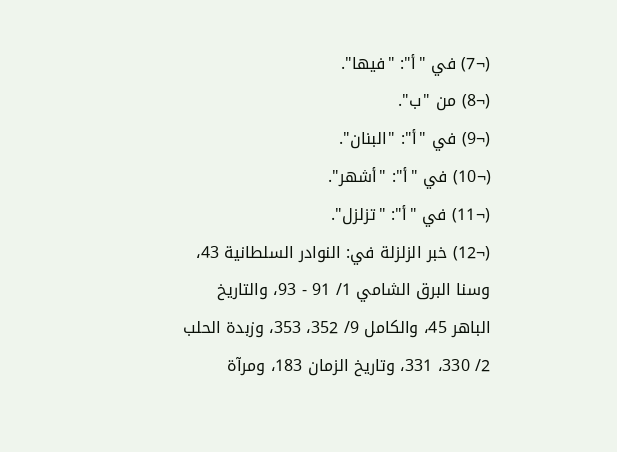(¬7) في "أ": "فيها".
(¬8) من "ب".
(¬9) في "أ": "البنان".
(¬10) في "أ": "أشهر".
(¬11) في "أ": "تزلزل".
(¬12) خبر الزلزلة في: النوادر السلطانية 43، وسنا البرق الشامي 1/ 91 - 93، والتاريخ الباهر 45، والكامل 9/ 352، 353، وزبدة الحلب 2/ 330، 331، وتاريخ الزمان 183، ومرآة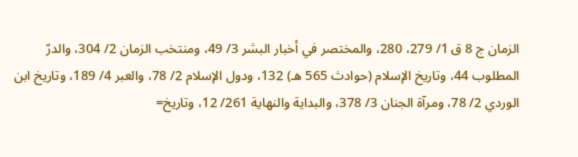الزمان ج 8 ق 1/ 279، 280، والمختصر في أخبار البشر 3/ 49، ومنتخب الزمان 2/ 304، والدرّ المطلوب 44، وتاريخ الإسلام (حوادث 565 هـ) 132، ودول الإسلام 2/ 78، والعبر 4/ 189، وتاريخ ابن الوردي 2/ 78، ومرآة الجنان 3/ 378، والبداية والنهاية 261/ 12، وتاريخ=